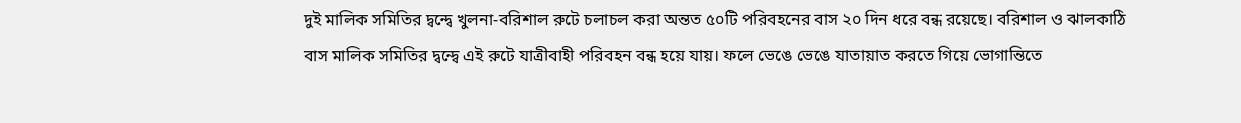দুই মালিক সমিতির দ্বন্দ্বে খুলনা-বরিশাল রুটে চলাচল করা অন্তত ৫০টি পরিবহনের বাস ২০ দিন ধরে বন্ধ রয়েছে। বরিশাল ও ঝালকাঠি বাস মালিক সমিতির দ্বন্দ্বে এই রুটে যাত্রীবাহী পরিবহন বন্ধ হয়ে যায়। ফলে ভেঙে ভেঙে যাতায়াত করতে গিয়ে ভোগান্তিতে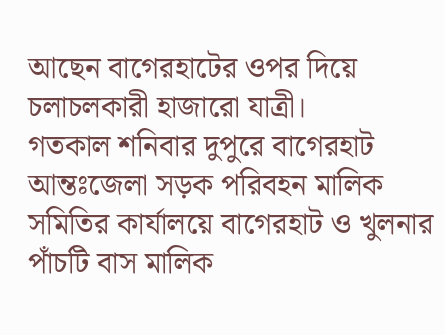আছেন বাগেরহাটের ওপর দিয়ে চলাচলকারী হাজারো যাত্রী।
গতকাল শনিবার দুপুরে বাগেরহাট আন্তঃজেলা সড়ক পরিবহন মালিক সমিতির কার্যালয়ে বাগেরহাট ও খুলনার পাঁচটি বাস মালিক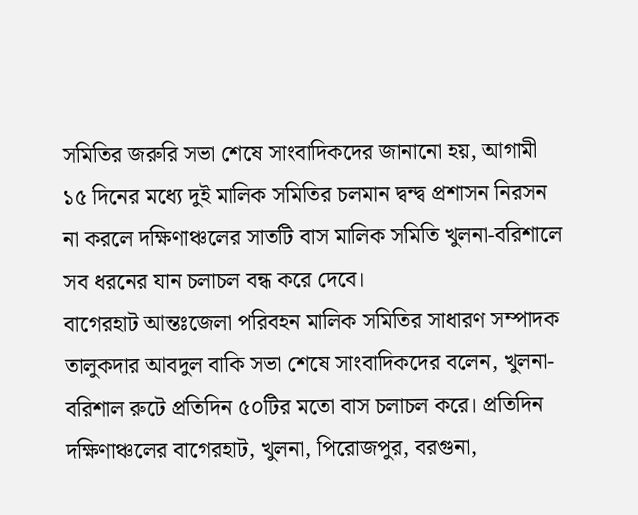সমিতির জরুরি সভা শেষে সাংবাদিকদের জানানো হয়, আগামী ১৫ দিনের মধ্যে দুই মালিক সমিতির চলমান দ্বন্দ্ব প্রশাসন নিরসন না করলে দক্ষিণাঞ্চলের সাতটি বাস মালিক সমিতি খুলনা-বরিশালে সব ধরনের যান চলাচল বন্ধ করে দেবে।
বাগেরহাট আন্তঃজেলা পরিবহন মালিক সমিতির সাধারণ সম্পাদক তালুকদার আবদুল বাকি সভা শেষে সাংবাদিকদের বলেন, খুলনা-বরিশাল রুটে প্রতিদিন ৫০টির মতো বাস চলাচল করে। প্রতিদিন দক্ষিণাঞ্চলের বাগেরহাট, খুলনা, পিরোজপুর, বরগুনা,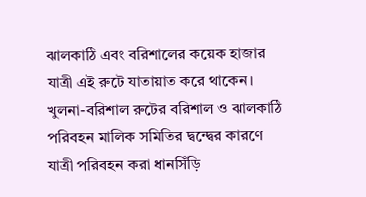ঝালকাঠি এবং বরিশালের কয়েক হাজার যাত্রী এই রুটে যাতায়াত করে থাকেন। খুলনা-বরিশাল রুটের বরিশাল ও ঝালকাঠি পরিবহন মালিক সমিতির দ্বন্দ্বের কারণে যাত্রী পরিবহন করা ধানসিঁড়ি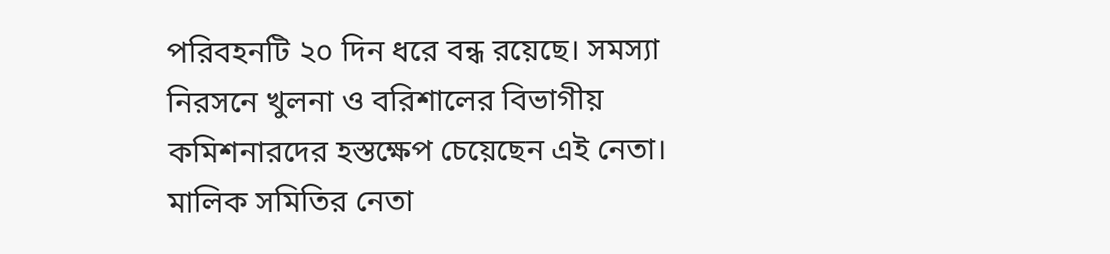পরিবহনটি ২০ দিন ধরে বন্ধ রয়েছে। সমস্যা নিরসনে খুলনা ও বরিশালের বিভাগীয় কমিশনারদের হস্তক্ষেপ চেয়েছেন এই নেতা।
মালিক সমিতির নেতা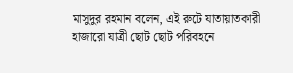মাসুদুর রহমান বলেন, এই রুটে যাতায়াতকারী হাজারো যাত্রী ছোট ছোট পরিবহনে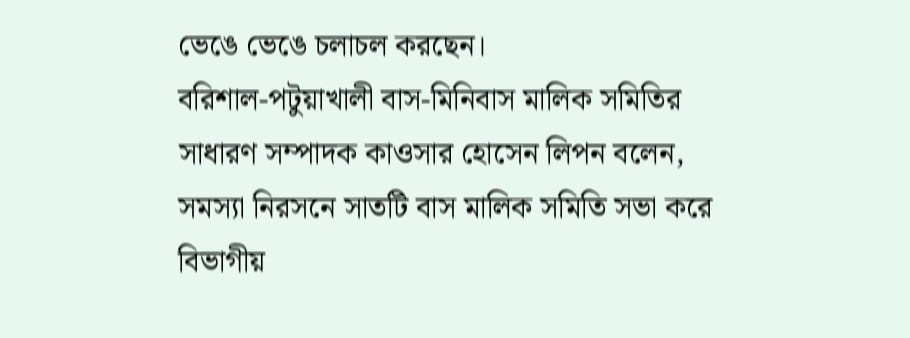ভেঙে ভেঙে চলাচল করছেন।
বরিশাল-পটুয়াখালী বাস-মিনিবাস মালিক সমিতির সাধারণ সম্পাদক কাওসার হোসেন লিপন বলেন, সমস্যা নিরসনে সাতটি বাস মালিক সমিতি সভা করে বিভাগীয়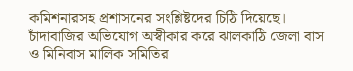কমিশনারসহ প্রশাসনের সংশ্লিষ্টদের চিঠি দিয়েছে।
চাঁদাবাজির অভিযোগ অস্বীকার করে ঝালকাঠি জেলা বাস ও মিনিবাস মালিক সমিতির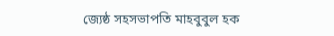জ্যেষ্ঠ সহসভাপতি মাহবুবুল হক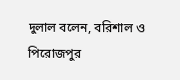দুলাল বলেন, বরিশাল ও পিরোজপুর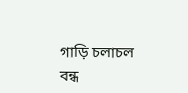গাড়ি চলাচল বন্ধ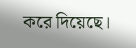করে দিয়েছে।